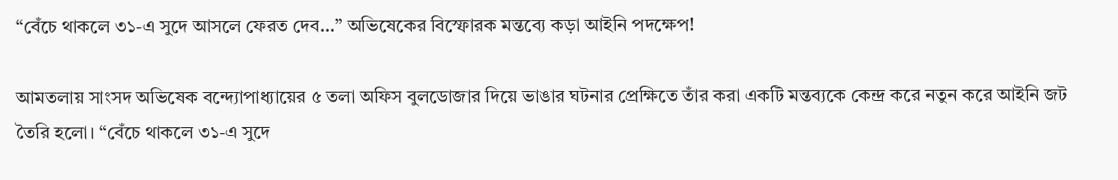“বেঁচে থাকলে ৩১-এ সুদে আসলে ফেরত দেব…” অভিষেকের বিস্ফোরক মন্তব্যে কড়া আইনি পদক্ষেপ!

আমতলায় সাংসদ অভিষেক বন্দ্যোপাধ্যায়ের ৫ তলা অফিস বুলডোজার দিয়ে ভাঙার ঘটনার প্রেক্ষিতে তাঁর করা একটি মন্তব্যকে কেন্দ্র করে নতুন করে আইনি জট তৈরি হলো। “বেঁচে থাকলে ৩১-এ সুদে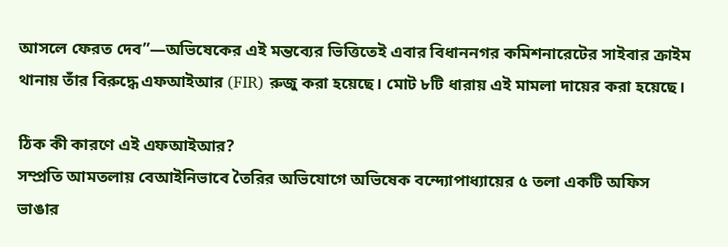আসলে ফেরত দেব”—অভিষেকের এই মন্তব্যের ভিত্তিতেই এবার বিধাননগর কমিশনারেটের সাইবার ক্রাইম থানায় তাঁর বিরুদ্ধে এফআইআর (FIR) রুজু করা হয়েছে। মোট ৮টি ধারায় এই মামলা দায়ের করা হয়েছে।

ঠিক কী কারণে এই এফআইআর?
সম্প্রতি আমতলায় বেআইনিভাবে তৈরির অভিযোগে অভিষেক বন্দ্যোপাধ্যায়ের ৫ তলা একটি অফিস ভাঙার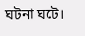ঘটনা ঘটে।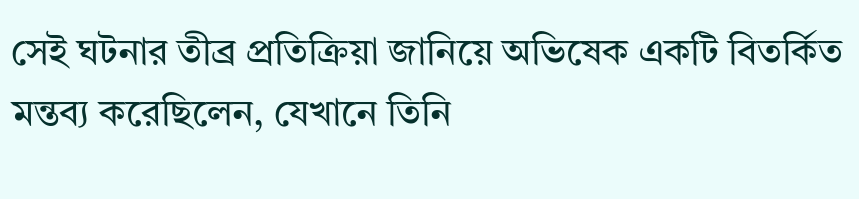সেই ঘটনার তীব্র প্রতিক্রিয়া জানিয়ে অভিষেক একটি বিতর্কিত মন্তব্য করেছিলেন, যেখানে তিনি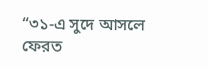“৩১-এ সুদে আসলে ফেরত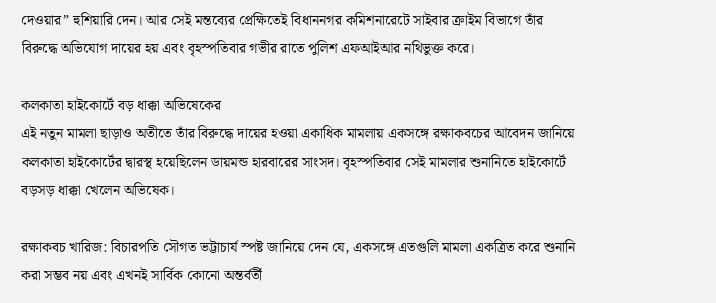দেওয়ার” হুশিয়ারি দেন। আর সেই মন্তব্যের প্রেক্ষিতেই বিধাননগর কমিশনারেটে সাইবার ক্রাইম বিভাগে তাঁর বিরুদ্ধে অভিযোগ দায়ের হয় এবং বৃহস্পতিবার গভীর রাতে পুলিশ এফআইআর নথিভুক্ত করে।

কলকাতা হাইকোর্টে বড় ধাক্কা অভিষেকের
এই নতুন মামলা ছাড়াও অতীতে তাঁর বিরুদ্ধে দায়ের হওয়া একাধিক মামলায় একসঙ্গে রক্ষাকবচের আবেদন জানিয়ে কলকাতা হাইকোর্টের দ্বারস্থ হয়েছিলেন ডায়মন্ড হারবারের সাংসদ। বৃহস্পতিবার সেই মামলার শুনানিতে হাইকোর্টে বড়সড় ধাক্কা খেলেন অভিষেক।

রক্ষাকবচ খারিজ: বিচারপতি সৌগত ভট্টাচার্য স্পষ্ট জানিয়ে দেন যে, একসঙ্গে এতগুলি মামলা একত্রিত করে শুনানি করা সম্ভব নয় এবং এখনই সার্বিক কোনো অন্তর্বর্তী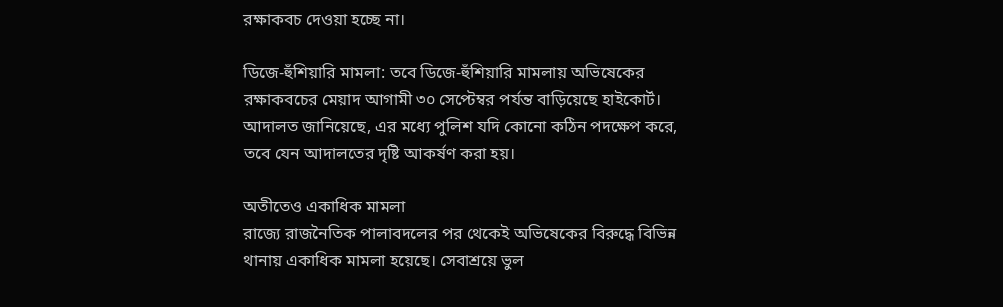রক্ষাকবচ দেওয়া হচ্ছে না।

ডিজে-হুঁশিয়ারি মামলা: তবে ডিজে-হুঁশিয়ারি মামলায় অভিষেকের রক্ষাকবচের মেয়াদ আগামী ৩০ সেপ্টেম্বর পর্যন্ত বাড়িয়েছে হাইকোর্ট। আদালত জানিয়েছে, এর মধ্যে পুলিশ যদি কোনো কঠিন পদক্ষেপ করে, তবে যেন আদালতের দৃষ্টি আকর্ষণ করা হয়।

অতীতেও একাধিক মামলা
রাজ্যে রাজনৈতিক পালাবদলের পর থেকেই অভিষেকের বিরুদ্ধে বিভিন্ন থানায় একাধিক মামলা হয়েছে। সেবাশ্রয়ে ভুল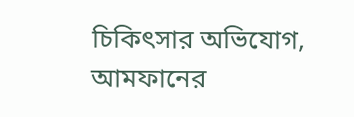চিকিৎসার অভিযোগ, আমফানের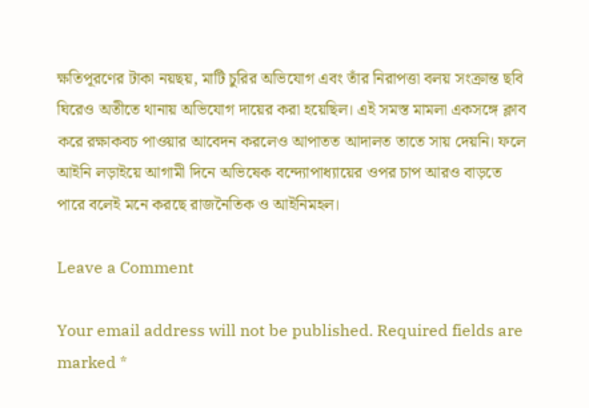ক্ষতিপূরণের টাকা নয়ছয়, মাটি চুরির অভিযোগ এবং তাঁর নিরাপত্তা বলয় সংক্রান্ত ছবি ঘিরেও অতীতে থানায় অভিযোগ দায়ের করা হয়েছিল। এই সমস্ত মামলা একসঙ্গে ক্লাব করে রক্ষাকবচ পাওয়ার আবেদন করলেও আপাতত আদালত তাতে সায় দেয়নি। ফলে আইনি লড়াইয়ে আগামী দিনে অভিষেক বন্দ্যোপাধ্যায়ের ওপর চাপ আরও বাড়তে পারে বলেই মনে করছে রাজনৈতিক ও আইনিমহল।

Leave a Comment

Your email address will not be published. Required fields are marked *